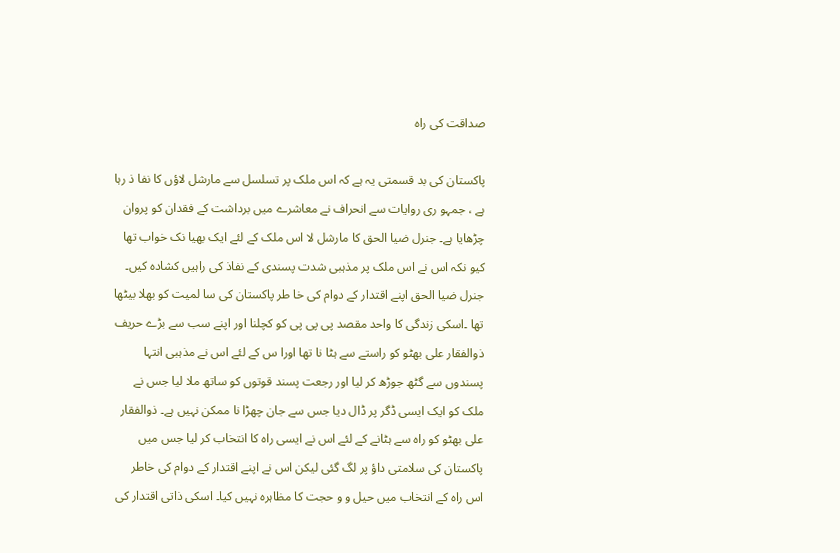صداقت کی راہ

پاکستان کی بد قسمتی یہ ہے کہ اس ملک پر تسلسل سے مارشل لاؤں کا نفا ذ رہا ہے ، جمہو ری روایات سے انحراف نے معاشرے میں برداشت کے فقدان کو پروان چڑھایا ہے۔ جنرل ضیا الحق کا مارشل لا اس ملک کے لئے ایک بھیا نک خواب تھا کیو نکہ اس نے اس ملک پر مذہبی شدت پسندی کے نفاذ کی راہیں کشادہ کیں۔ جنرل ضیا الحق اپنے اقتدار کے دوام کی خا طر پاکستان کی سا لمیت کو بھلا بیٹھا تھا ۔اسکی زندگی کا واحد مقصد پی پی پی کو کچلنا اور اپنے سب سے بڑے حریف ذوالفقار علی بھٹو کو راستے سے ہٹا نا تھا اورا س کے لئے اس نے مذہبی انتہا پسندوں سے گٹھ جوڑھ کر لیا اور رجعت پسند قوتوں کو ساتھ ملا لیا جس نے ملک کو ایک ایسی ڈگر پر ڈال دیا جس سے جان چھڑا نا ممکن نہیں ہے۔ ذوالفقار علی بھٹو کو راہ سے ہٹانے کے لئے اس نے ایسی راہ کا انتخاب کر لیا جس میں پاکستان کی سلامتی داؤ پر لگ گئی لیکن اس نے اپنے اقتدار کے دوام کی خاطر اس راہ کے انتخاب میں حیل و و حجت کا مظاہرہ نہیں کیا۔ اسکی ذاتی اقتدار کی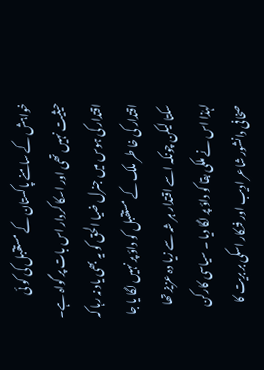خواہش کے سامنے پاکستان کے مستقبل کی کو ئی حیثیت نہیں تھی اور اسکا کردار اس بات پر گواہ ہے۔ اقتدار کی ہوس میں جنرل ضیا الحق کو یہ بھی یاد نہ رہا کہ اقتدار کی خا طر ملک کے مستقبل کو داؤ پر نہیں لگا یا جا سکتا لیکن چونکہ اسے اقتدار ہر شہ سے زیا دہ عزیز تھا لہٰذا اس نے ملکی بقا کو داؤ پر لگا دیا ۔ سیاسی کارکن صخافی دانشور شاعر ادیب اور فنکار اسکی بر بریت کا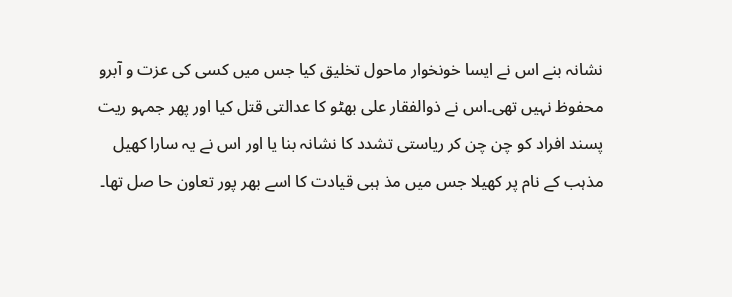نشانہ بنے اس نے ایسا خونخوار ماحول تخلیق کیا جس میں کسی کی عزت و آبرو محفوظ نہیں تھی۔اس نے ذوالفقار علی بھٹو کا عدالتی قتل کیا اور پھر جمہو ریت پسند افراد کو چن چن کر ریاستی تشدد کا نشانہ بنا یا اور اس نے یہ سارا کھیل مذہب کے نام پر کھیلا جس میں مذ ہبی قیادت کا اسے بھر پور تعاون حا صل تھا۔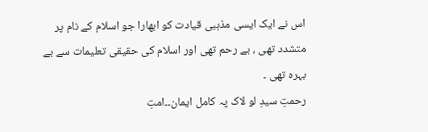اس نے ایک ایسی مذہبی قیادت کو ابھارا جو اسلام کے نام پر متشدد تھی ، بے رحم تھی اور اسلام کی حقیقی تعلیمات سے بے بہرہ تھی ۔
رحمتِ سیدِ لو لاک پہ کامل ایمان۔۔امتِ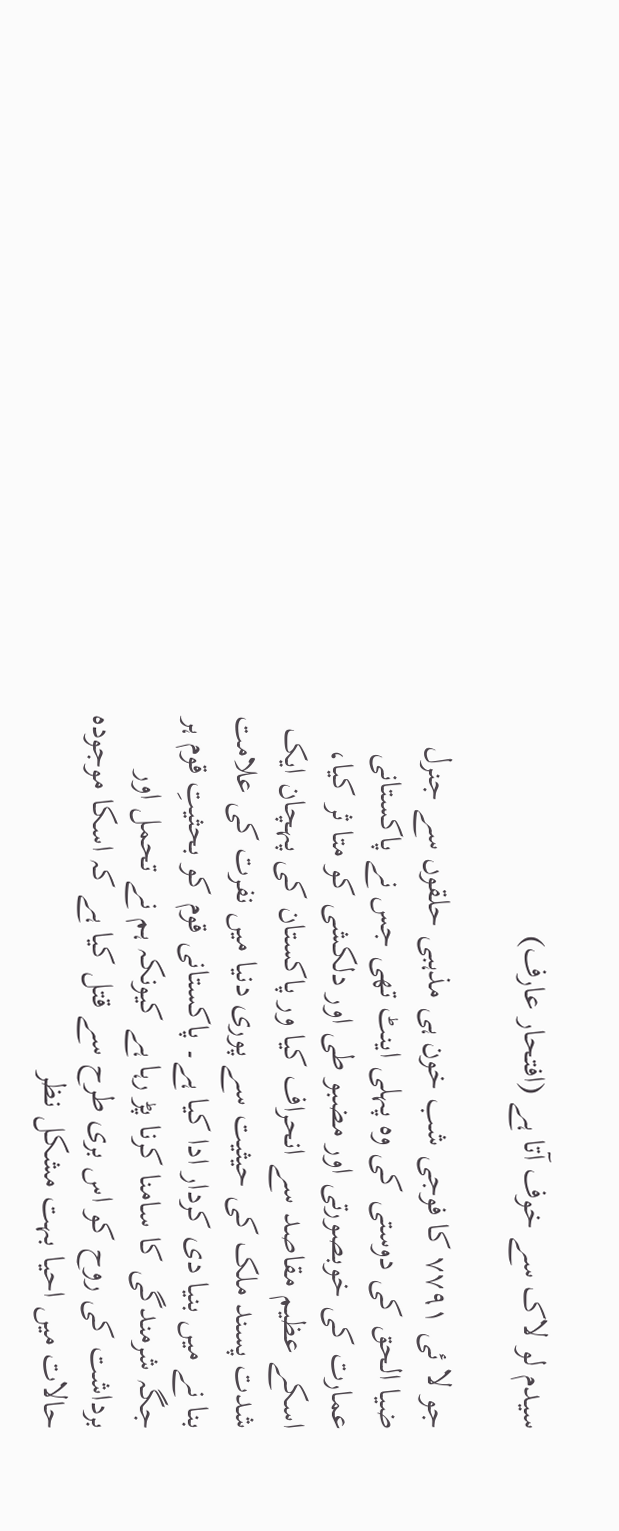سیدم لو لاک سے خوف آتا ہے (افتحار عارف)

جو لا ئی ۷۷۹۱ کا فوجی شب خون ہی مذہبی حلقوں سے جنرل ضیا الحق کی دوستی کی وہ پہلی اینٹ تھی جس نے پاکستانی عمارت کی خوبصورتی اور مضبو طی اور دلکشی کو متا ثر کیا، اسکے عظیم مقاصد سے انحراف کیا ور پاکستان کی پہچان ایک شدت پسند ملک کی حیثیت سے پوری دنیا میں نفرت کی علامت بنا نے میں بنیا دی کردار ادا کیا ہے۔ پاکستانی قوم کو بحثیتِ قوم ہر جگہ شرمندگی کا سامنا کرنا پڑ رہا ہے کیونکہ ہم نے تحمل اور برداشت کی روح کو اس بری طرح سے قتل کیا ہے کہ اسکا موجودہ حالات میں احیا بہت مشکل نظر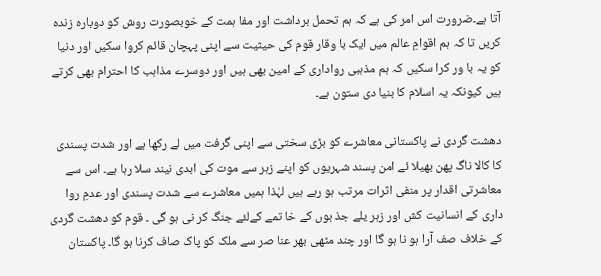آتا ہے۔ضرورت اس امر کی ہے کہ ہم تحمل برداشت اور مفا ہمت کے خوبصورت روش کو دوبارہ زندہ کریں تا کہ ہم اقوامِ عالم میں ایک با وقار قوم کی حیثیت سے اپنی پہچان قائم کروا سکیں اور دنیا کو یہ با ور کرا سکیں کہ ہم مذہبی رواداری کے امین بھی ہیں اور دوسرے مذاہب کا احترام بھی کرتے ہیں کیونکہ یہ اسلام کا بنیا دی ستون ہے۔

دھشت گردی نے پاکستانی معاشرے کو بڑی سختی سے اپنی گرفت میں لے رکھا ہے اور شدت پسندی کا کالا ناگ پھن بھیلا ئے امن پسند شہریوں کو اپنے زہر سے موت کی ابدی نیند سلا رہا ہے۔ اس سے معاشرتی اقدار پر منفی اثرات مرتب ہو رہے ہیں لہٰذا ہمیں معاشرے سے شدت پسندی اور عدمِ روا داری کے انسانیت کش اور زہر یلے جذ بوں کے خا تمے کےلئے جنگ کر نی ہو گی ۔ قوم کو دھشت گردی کے خلاف صف آرا ہو نا ہو گا اور چند مٹھی بھر عنا صر سے ملک کو پاک صاف کرنا ہو گا۔ پاکستان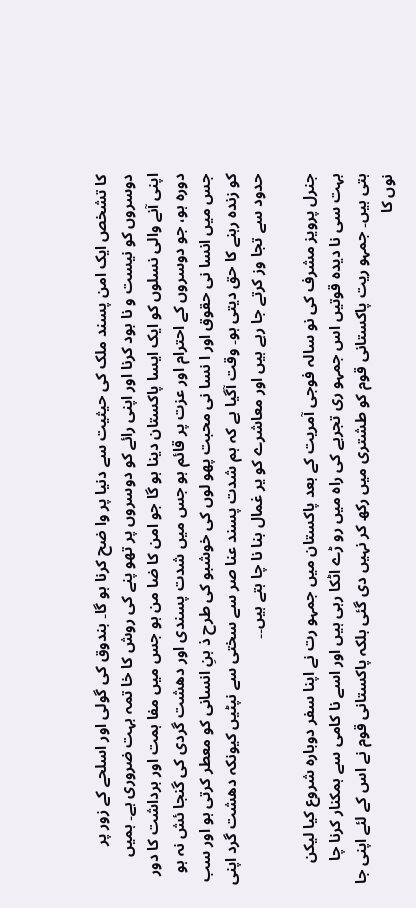کا تشخص ایک امن پسند ملک کی حیثیت سے دنیا پر وا ضح کرنا ہو گا۔ بندوق کی گولی اور اسلحے کے زور پر دوسروں کو نیست و نا بود کرنا اور اپنی رائے کو دوسروں پر تھو پنے کی روش کا خا تمہ بہت ضروری ہے۔ ہمیں اپنی آنے والی نسلوں کو ایک ایسا پاکستان دینا ہو گا جو امن کا ضا من ہو جس میں مفا ہمت اور برداشت کا دور دورہ ہو، جو دوسروں کے احترام اور عزت پر قائم ہو جس میں شدت پسندی اور دھشت گردی کی گنجا ئش نہ ہو جس میں انسا نی حقوق اور ا نسا نی محبت پھو لوں کی خوشبو کی طرح ذ ہنِ انسانی کو معطر کرتی ہو اور سب کو زندہ رہنے کا حق دیتی ہو۔ وقت آگیا ہے کہ ہم شدت پسند عنا صر سے سختی سے نپٹیں کیونکہ دھشت گرد اپنی حدود سے تجا وز کرتے جا رہے ہیں اور معاشرے کو یر غمال بنا نا چا ہتے ہیں۔۔

جنرل پرویز مشرف کی نو سالہ فوجی آمریت کے بعد پاکستان میں جمہو رت نے اپنا سفر دوبارہ شروع کیا لیکن بہت سی نا دیدہ قوتیں اس جمہو ری تجربے کی راہ میں رو ڑے اٹکا رہی ہیں اور اسے نا کامی سے ہمکنار کرنا چا ہتی ہیں۔ جمہو ریت پاکستانی قوم کو طشتری میں رکھ کر نہیں دی گئی بلکہ پاکستانی قوم نے اس کے لئے اپنی جا نوں کا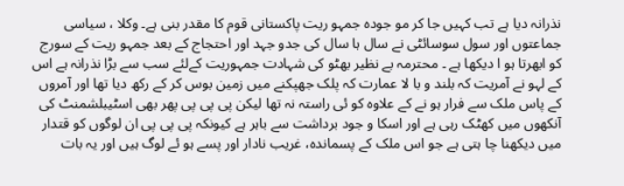نذرانہ دیا ہے تب کہیں جا کر مو جودہ جمہو ریت پاکستانی قوم کا مقدر بنی ہے۔ وکلا ، سیاسی جماعتوں اور سول سوسائٹی نے سال ہا سال کی جدو جہد اور احتجاج کے بعد جمہو ریت کے سورج کو ابھرتا ہو ا دیکھا ہے ۔ محترمہ بے نظیر بھٹو کی شہادت جمہوریت کےلئے سب سے بڑا نذرانہ ہے اس کے لہو نے آمریت کہ بلند و با لا عمارت کہ پلک جھپکنے میں زمین بوس کر کے رکھ دیا تھا اور آمروں کے پاس ملک سے فرار ہو نے کے علاوہ کو ئی راستہ نہ تھا لیکن پی پی پی پھر بھی اسٹیبلشمنٹ کی آنکھوں میں کھٹک رہی ہے اور اسکا و جود برداشت سے باہر ہے کیونکہ پی پی پی ان لوگوں کو قتدار میں دیکھنا چا ہتی ہے جو اس ملک کے پسماندہ، غریب نادار اور پسے ہو ئے لوگ ہیں اور یہ بات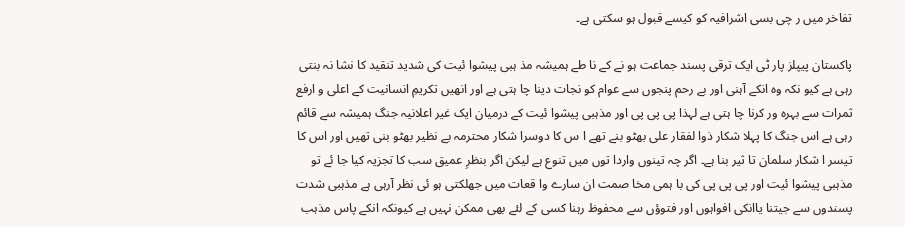تفاخر میں ر چی بسی اشرافیہ کو کیسے قبول ہو سکتی ہے۔

پاکستان پیپلز پار ٹی ایک ترقی پسند جماعت ہو نے کے نا طے ہمیشہ مذ ہبی پیشوا ئیت کی شدید تنقید کا نشا نہ بنتی رہی ہے کیو نکہ وہ انکے آہنی اور بے رحم پنجوں سے عوام کو نجات دینا چا ہتی ہے اور انھیں تکریمِ انسانیت کے اعلی و ارفع ثمرات سے بہرہ ور کرنا چا ہتی ہے لہذا پی پی پی اور مذہبی پیشوا ئیت کے درمیان ایک غیر اعلانیہ جنگ ہمیشہ سے قائم رہی ہے اس جنگ کا پہلا شکار ذوا لفقار علی بھٹو بنے تھے ا س کا دوسرا شکار محترمہ بے نظیر بھٹو بنی تھیں اور اس کا تیسر ا شکار سلمان تا ثیر بنا ہے۔ اگر چہ تینوں واردا توں میں تنوع ہے لیکن اگر بنظرِ عمیق سب کا تجزیہ کیا جا ئے تو مذہبی پیشوا ئیت اور پی پی پی کی با ہمی مخا صمت ان سارے وا قعات میں جھلکتی ہو ئی نظر آرہی ہے مذہبی شدت پسندوں سے جیتنا یاانکی افواہوں اور فتوؤں سے محفوظ رہنا کسی کے لئے بھی ممکن نہیں ہے کیونکہ انکے پاس مذہب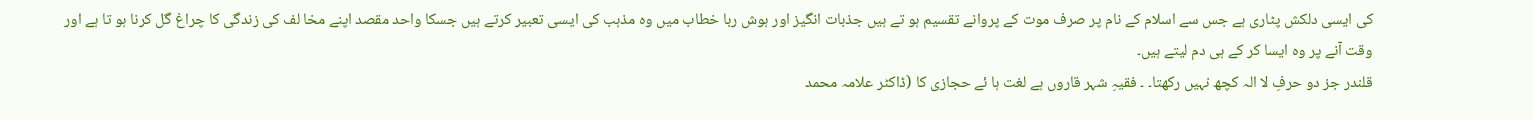کی ایسی دلکش پٹاری ہے جس سے اسلام کے نام پر صرف موت کے پروانے تقسیم ہو تے ہیں جذبات انگیز اور ہوش ربا خطاب میں وہ مذہب کی ایسی تعبیر کرتے ہیں جسکا واحد مقصد اپنے مخا لف کی زندگی کا چراغ گل کرنا ہو تا ہے اور وقت آنے پر وہ ایسا کر کے ہی دم لیتے ہیں۔
قلندر جز دو حرفِ لا الہ کچھ نہیں رکھتا۔ ۔ فقیہِ شہر قاروں ہے لغت ہا ئے حجازی کا (ڈاکٹر علامہ محمد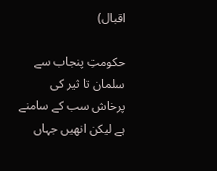اقبال)

حکومتِ پنجاب سے سلمان تا ثیر کی پرخاش سب کے سامنے ہے لیکن انھیں جہاں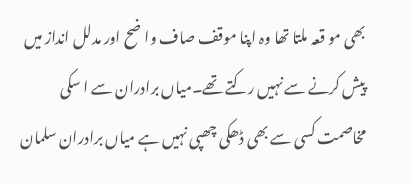بھی مو قعہ ملتا تھا وہ اپنا موقف صاف وا ضح اور مدلل انداز میں پیش کرنے سے نہیں رکتے تھے۔میاں برادران سے ا سکی مخاصمت کسی سے بھی ڈھکی چھپی نہیں ہے میاں برادران سلمان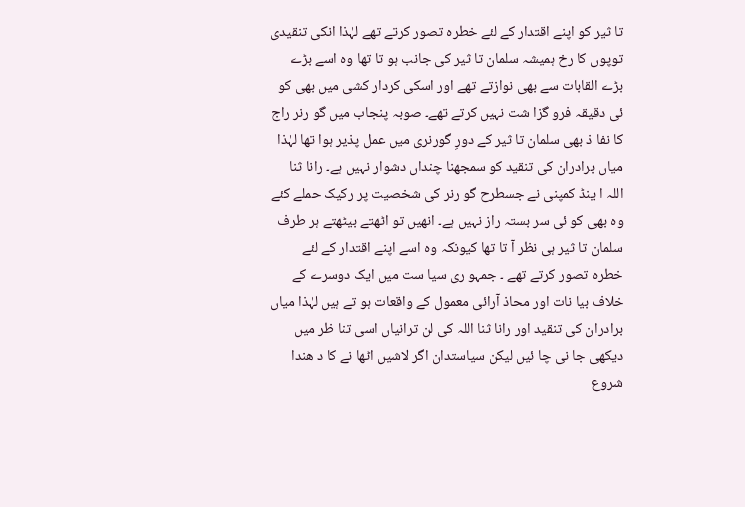تا ثیر کو اپنے اقتدار کے لئے خطرہ تصور کرتے تھے لہٰذا انکی تنقیدی توپوں کا رخ ہمیشہ سلمان تا ثیر کی جانب ہو تا تھا وہ اسے بڑے بڑے القابات سے بھی نوازتے تھے اور اسکی کردار کشی میں بھی کو ئی دقیقہ فرو گزا شت نہیں کرتے تھے۔ صوبہ پنجاب میں گو رنر راج کا نفا ذ بھی سلمان تا ثیر کے دورِ گورنری میں عمل پذیر ہوا تھا لہٰذا میاں برادران کی تنقید کو سمجھنا چنداں دشوار نہیں ہے۔ رانا ثنا اللہ ا ینڈ کمپنی نے جسطرح گو رنر کی شخصیت پر رکیک حملے کئے وہ بھی کو ئی سر بستہ راز نہیں ہے۔ انھیں تو اٹھتے بیٹھتے ہر طرف سلمان تا ثیر ہی نظر آ تا تھا کیونکہ وہ اسے اپنے اقتدار کے لئے خطرہ تصور کرتے تھے ۔ جمہو ری سیا ست میں ایک دوسرے کے خلاف بیا نات اور محاذ آرائی معمول کے واقعات ہو تے ہیں لہٰذا میاں برادران کی تنقید اور رانا ثنا اللہ کی لن ترانیاں اسی تنا ظر میں دیکھی جا نی چا ئیں لیکن سیاستدان اگر لاشیں اٹھا نے کا د ھندا شروع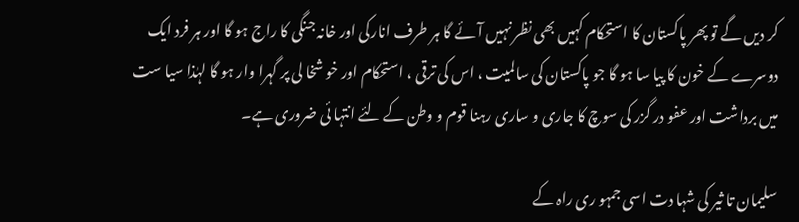کر دیں گے تو پھر پاکستان کا استحکام کہیں بھی نظر نہیں آئے گا ہر طرف انارکی اور خانہ جنگی کا راج ہو گا اور ہر فرد ایک دوسرے کے خون کا پیا سا ہو گا جو پاکستان کی سالمیت ، اس کی ترقی ، استحکام اور خو شخا لی پر گہرا وار ہو گا لہٰذا سیا ست میں برداشت اور عفو در گزر کی سوچ کا جاری و ساری رہنا قوم و وطن کے لئے انتہا ئی ضروری ہے۔

سلیمان تا ثیر کی شہا دت اسی جمہو ری راہ کے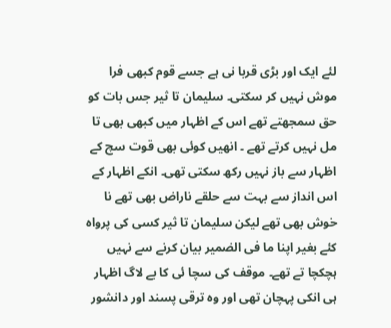لئے ایک اور بڑی قربا نی ہے جسے قوم کبھی فرا موش نہیں کر سکتی۔ سلیمان تا ثیر جس بات کو حق سمجھتے تھے اس کے اظہار میں کبھی بھی تا مل نہیں کرتے تھے ۔ انھیں کوئی بھی قوت سچ کے اظہار سے باز نہیں رکھ سکتی تھی۔ انکے اظہار کے اس انداز سے بہت سے حلقے ناراض بھی تھے نا خوش بھی تھے لیکن سلیمان تا ثیر کسی کی پرواہ کئے بغیر اپنا ما فی الضمیر بیان کرنے سے نہیں ہچکچا تے تھے۔ موقف کی سچا ئی کا بے لاگ اظہار ہی انکی پہچان تھی اور وہ ترقی پسند اور دانشور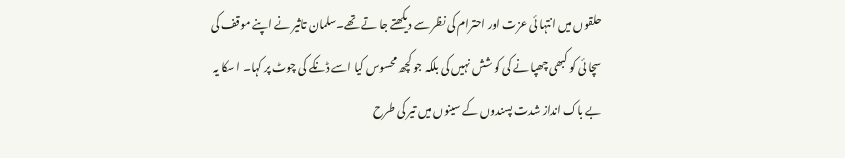حلقوں میں انتہا ئی عزت اور احترام کی نظر سے دیکھتے جا تے تھے۔سلمان تاثیر نے اپنے موقف کی سچا ئی کو کبھی چھپا نے کی کو شش نہیں کی بلکہ جو کچھ محسوس کیا اسے ڈنکے کی چوٹ پر کہا۔ ا سکا یہ بے باک انداز شدت پسندوں کے سینوں میں تیر کی طرح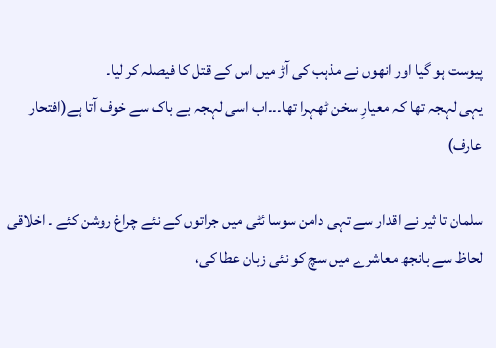پیوست ہو گیا اور انھوں نے مذہب کی آڑ میں اس کے قتل کا فیصلہ کر لیا۔
یہی لہجہ تھا کہ معیارِ سخن ٹھہرا تھا۔۔۔اب اسی لہجہ بے باک سے خوف آتا ہے(افتحار عارف)

سلمان تا ثیر نے اقدار سے تہی دامن سوسا ئٹی میں جراتوں کے نئے چراغ روشن کئے ۔ اخلاقی لحاظ سے بانجھ معاشرے میں سچ کو نئی زبان عطا کی،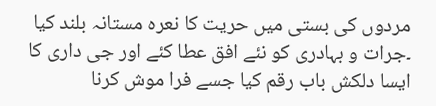مردوں کی بستی میں حریت کا نعرہ مستانہ بلند کیا ۔جرات و بہادری کو نئے افق عطا کئے اور جی داری کا ایسا دلکش باب رقم کیا جسے فرا موش کرنا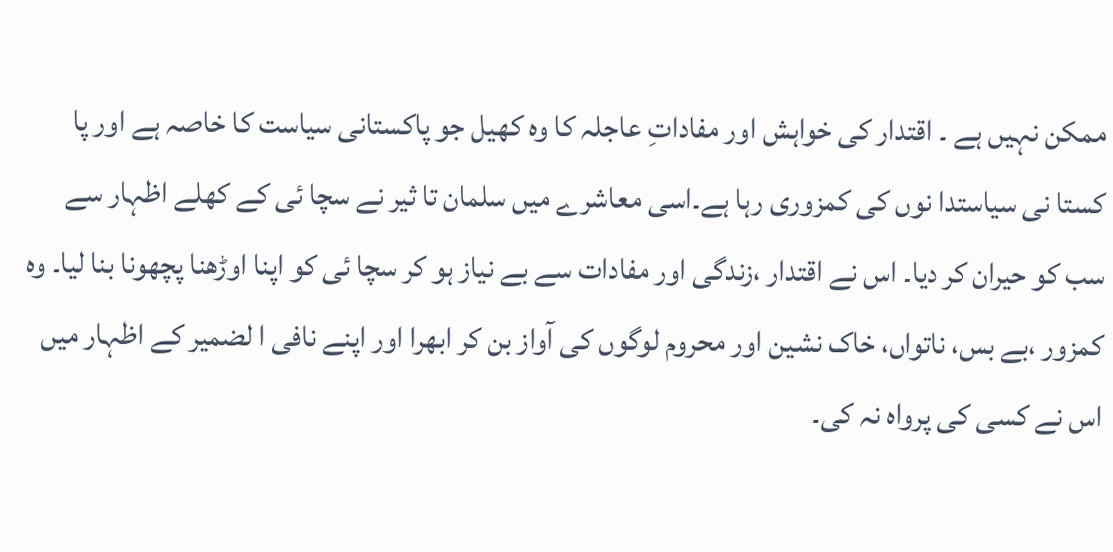ممکن نہیں ہے ۔ اقتدار کی خواہش اور مفاداتِ عاجلہ کا وہ کھیل جو پاکستانی سیاست کا خاصہ ہے اور پا کستا نی سیاستدا نوں کی کمزوری رہا ہے۔اسی معاشرے میں سلمان تا ثیر نے سچا ئی کے کھلے اظہار سے سب کو حیران کر دیا۔ اس نے اقتدار ،زندگی اور مفادات سے بے نیاز ہو کر سچا ئی کو اپنا اوڑھنا پچھونا بنا لیا۔ وہ کمزور ،بے بس، ناتواں، خاک نشین اور محروم لوگوں کی آواز بن کر ابھرا اور اپنے نافی ا لضمیر کے اظہار میں اس نے کسی کی پرواہ نہ کی۔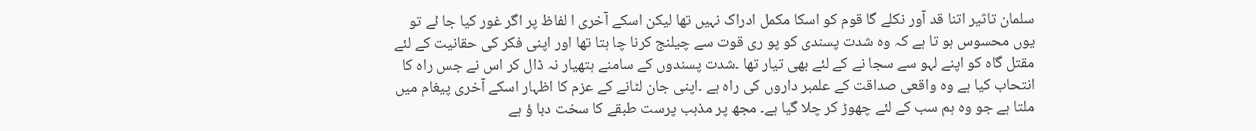سلمان تاثیر اتنا قد آور نکلے گا قوم کو اسکا مکمل ادراک نہیں تھا لیکن اسکے آخری ا لفاظ پر اگر غور کیا جا ئے تو یوں محسوس ہو تا ہے کہ وہ شدت پسندی کو پو ری قوت سے چیلنج کرنا چا ہتا تھا اور اپنی فکر کی حقانیت کے لئے مقتل گاہ کو اپنے لہو سے سجا نے کے لئے بھی تیار تھا ۔شدت پسندوں کے سامنے ہتھیار نہ ڈال کر اس نے جس راہ کا انتحاب کیا ہے وہ واقعی صداقت کے علمبر داروں کی راہ ہے ۔اپنی جان لٹانے کے عزم کا اظہار اسکے آخری پیغام میں ملتا ہے جو وہ ہم سب کے لئے چھوڑ کر چلا گیا ہے۔ مجھ پر مذہب پرست طبقے کا سخت دبا ؤ ہے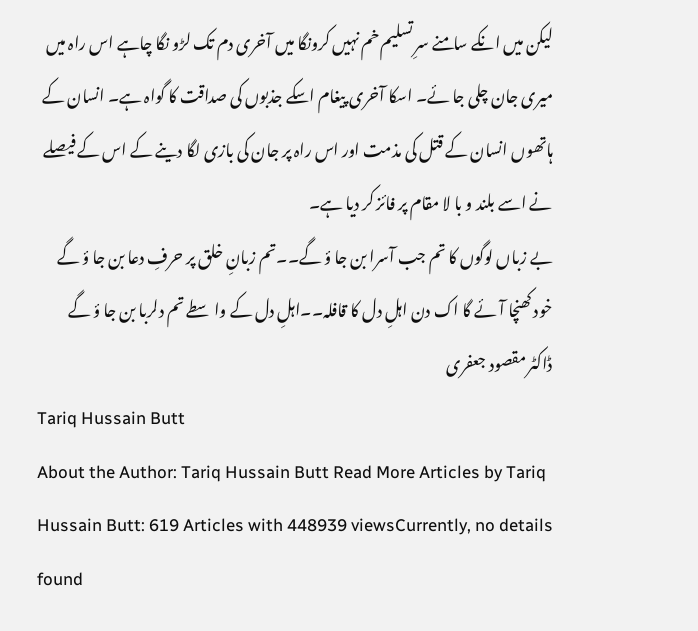لیکن میں انکے سامنے سرِ تسلیم خم نہیں کرونگا میں آخری دم تک لڑو نگا چاہے اس راہ میں میری جان چلی جا ئے۔ اسکا آخری پیغام اسکے جذبوں کی صداقت کا گواہ ہے۔ انسان کے ہاتھوں انسان کے قتل کی مذمت اور اس راہ پر جان کی بازی لگا دینے کے اس کے فیصلے نے اسے بلند و با لا مقام پر فائز کر دیا ہے۔
بے زباں لوگوں کا تم جب آسرا بن جا ؤ گے۔۔تم زبانِ خلق پر حرفِ دعا بن جا ؤ گے
خود کھنچا آئے گا اک دن اہلِ دل کا قافلہ۔۔اہلِ دل کے واسطے تم دلربا بن جا ؤ گے
ڈاکٹر مقصود جعفری
Tariq Hussain Butt
About the Author: Tariq Hussain Butt Read More Articles by Tariq Hussain Butt: 619 Articles with 448939 viewsCurrently, no details found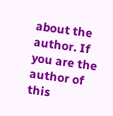about the author. If you are the author of this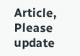Article, Please update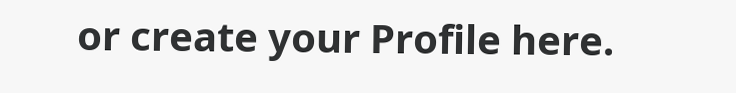or create your Profile here.